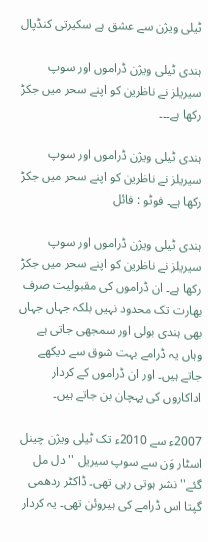ٹیلی ویژن سے عشق ہے سکیرتی کنڈپال

ہندی ٹیلی ویژن ڈراموں اور سوپ سیریلز نے ناظرین کو اپنے سحر میں جکڑ رکھا ہے۔۔۔

ہندی ٹیلی ویژن ڈراموں اور سوپ سیریلز نے ناظرین کو اپنے سحر میں جکڑ رکھا ہے۔ فوٹو : فائل

ہندی ٹیلی ویژن ڈراموں اور سوپ سیریلز نے ناظرین کو اپنے سحر میں جکڑ رکھا ہے۔ ان ڈراموں کی مقبولیت صرف بھارت تک محدود نہیں بلکہ جہاں جہاں بھی ہندی بولی اور سمجھی جاتی ہے وہاں یہ ڈرامے بہت شوق سے دیکھے جاتے ہیں۔ اور ان ڈراموں کے کردار اداکاروں کی پہچان بن جاتے ہیں۔

2007ء سے 2010ء تک ٹیلی ویژن چینل اسٹار وَن سے سوپ سیریل '' دل مل گئے'' نشر ہوتی رہی تھی۔ ڈاکٹر ردھمی گپتا اس ڈرامے کی ہیروئن تھی۔ یہ کردار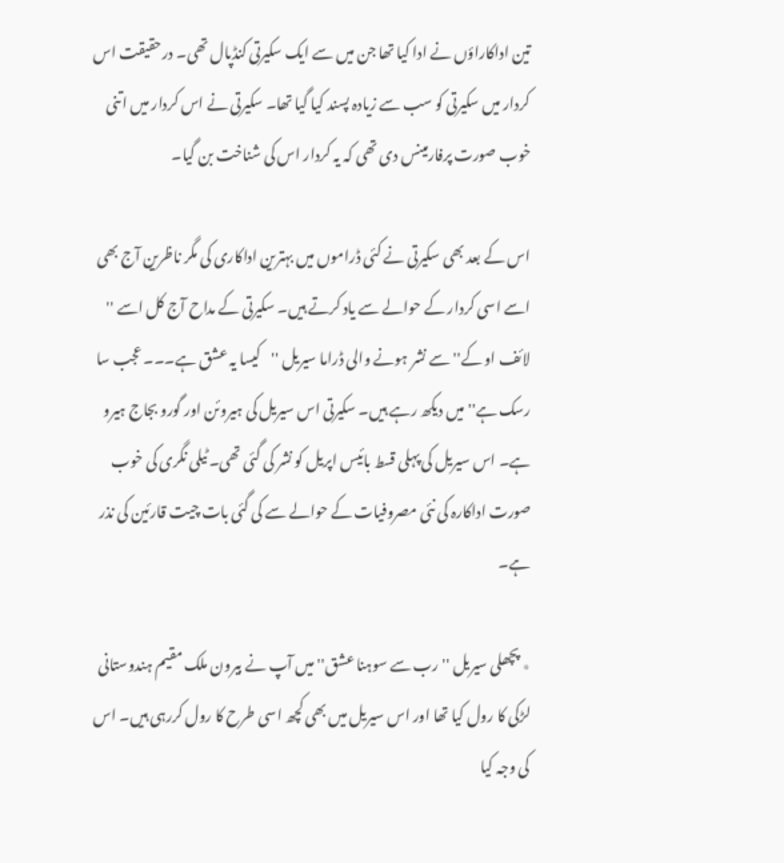تین اداکاراؤں نے ادا کیا تھا جن میں سے ایک سکیرتی کنڈپال تھی۔ درحقیقت اس کردار میں سکیرتی کو سب سے زیادہ پسند کیا گیا تھا۔ سکیرتی نے اس کردار میں اتنی خوب صورت پرفارمینس دی تھی کہ یہ کردار اس کی شناخت بن گیا۔

اس کے بعد بھی سکیرتی نے کئی ڈراموں میں بہترین اداکاری کی مگر ناظرین آج بھی اسے اسی کردار کے حوالے سے یاد کرتے ہیں۔ سکیرتی کے مداح آج کل اسے '' لائف او کے'' سے نشر ہونے والی ڈراما سیریل ''کیسا یہ عشق ہے۔۔۔ عجب سا رسک ہے'' میں دیکھ رہے ہیں۔ سکیرتی اس سیریل کی ہیروئن اور گورو بجاج ہیرو ہے۔ اس سیریل کی پہلی قسط بائیس اپریل کو نشر کی گئی تھی۔ ٹیلی نگری کی خوب صورت اداکارہ کی نئی مصروفیات کے حوالے سے کی گئی بات چیت قارئین کی نذر ہے۔

٭ پچھلی سیریل ''رب سے سوہنا عشق'' میں آپ نے بیرون ملک مقیم ہندوستانی لڑکی کا رول کیا تھا اور اس سیریل میں بھی کچھ اسی طرح کا رول کررہی ہیں۔ اس کی وجہ کیا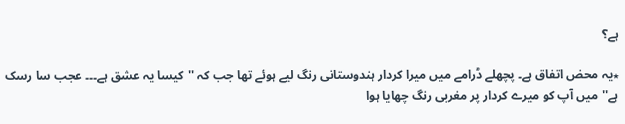ہے؟

٭یہ محض اتفاق ہے۔ پچھلے ڈرامے میں میرا کردار ہندوستانی رنگ لیے ہوئے تھا جب کہ ''کیسا یہ عشق ہے۔۔۔ عجب سا رسک ہے''میں آپ کو میرے کردار پر مغربی رنگ چھایا ہوا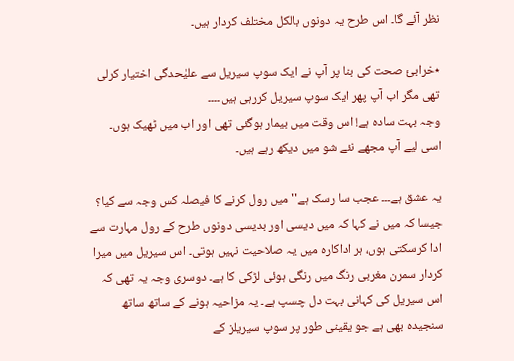نظر آئے گا۔ اس طرح یہ دونوں بالکل مختلف کردار ہیں۔

٭خرابیٔ صحت کی بنا پر آپ نے ایک سوپ سیریل سے علیٰحدگی اختیار کرلی تھی مگر اب آپ پھر ایک سوپ سیریل کررہی ہیں۔۔۔۔
وجہ بہت سادہ ہے! اس وقت میں بیمار ہوگئی تھی اور اب میں ٹھیک ہوں۔ اسی لیے آپ مجھے نئے شو میں دیکھ رہے ہیں۔

یہ عشق ہے۔۔۔ عجب سا رسک ہے'' میں رول کرنے کا فیصلہ کس وجہ سے کیا؟
جیسا کہ میں نے کہا کہ میں دیسی اور بدیسی دونوں طرح کے رول مہارت سے ادا کرسکتی ہوں، ہر اداکارہ میں یہ صلاحیت نہیں ہوتی۔ اس سیریل میں میرا کردار سمرن مغربی رنگ میں رنگی ہوئی لڑکی کا ہے۔ دوسری وجہ یہ تھی کہ اس سیریل کی کہانی بہت دل چسپ ہے۔ یہ مزاحیہ ہونے کے ساتھ ساتھ سنجیدہ بھی ہے جو یقینی طور پر سوپ سیریلز کے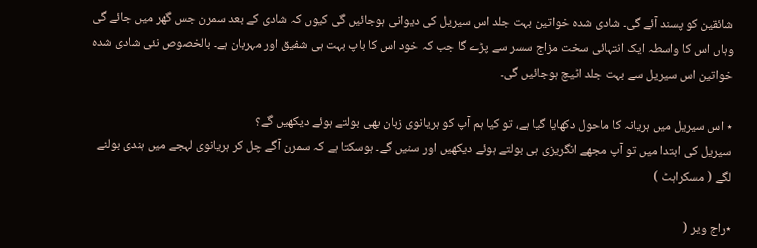شائقین کو پسند آئے گی۔ شادی شدہ خواتین بہت جلد اس سیریل کی دیوانی ہوجائیں گی کیوں کہ شادی کے بعد سمرن جس گھر میں جائے گی وہاں اس کا واسطہ ایک انتہائی سخت مزاج سسر سے پڑے گا جب کہ خود اس کا باپ بہت ہی شفیق اور مہربان ہے۔ بالخصوص نئی شادی شدہ خواتین اس سیریل سے بہت جلد اٹیچ ہوجائیں گی۔

٭ اس سیریل میں ہریانہ کا ماحول دکھایا گیا ہے، تو کیا ہم آپ کو ہریانوی زبان بھی بولتے ہوئے دیکھیں گے؟
سیریل کی ابتدا میں تو آپ مجھے انگریزی ہی بولتے ہوئے دیکھیں اور سنیں گے۔ ہوسکتا ہے کہ سمرن آگے چل کر ہریانوی لہجے میں ہندی بولنے لگے ( مسکراہٹ )

٭راج ویر (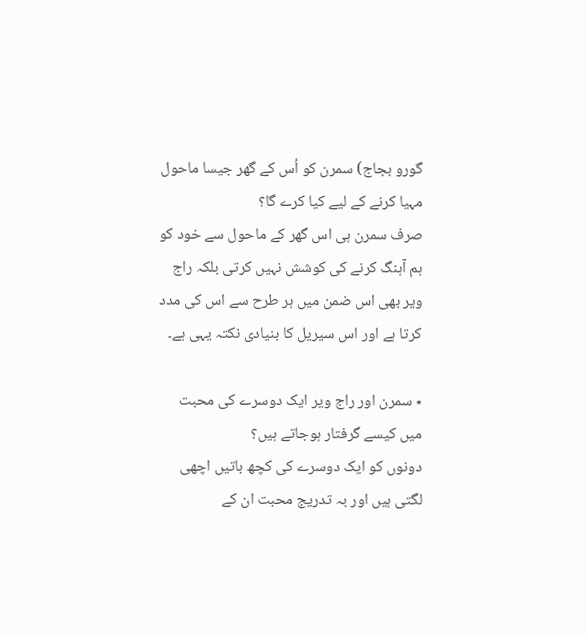گورو بجاج) سمرن کو اُس کے گھر جیسا ماحول مہیا کرنے کے لیے کیا کرے گا؟
صرف سمرن ہی اس گھر کے ماحول سے خود کو ہم آہنگ کرنے کی کوشش نہیں کرتی بلکہ راج ویر بھی اس ضمن میں ہر طرح سے اس کی مدد کرتا ہے اور اس سیریل کا بنیادی نکتہ یہی ہے۔

٭ سمرن اور راج ویر ایک دوسرے کی محبت میں کیسے گرفتار ہوجاتے ہیں؟
دونوں کو ایک دوسرے کی کچھ باتیں اچھی لگتی ہیں اور بہ تدریج محبت ان کے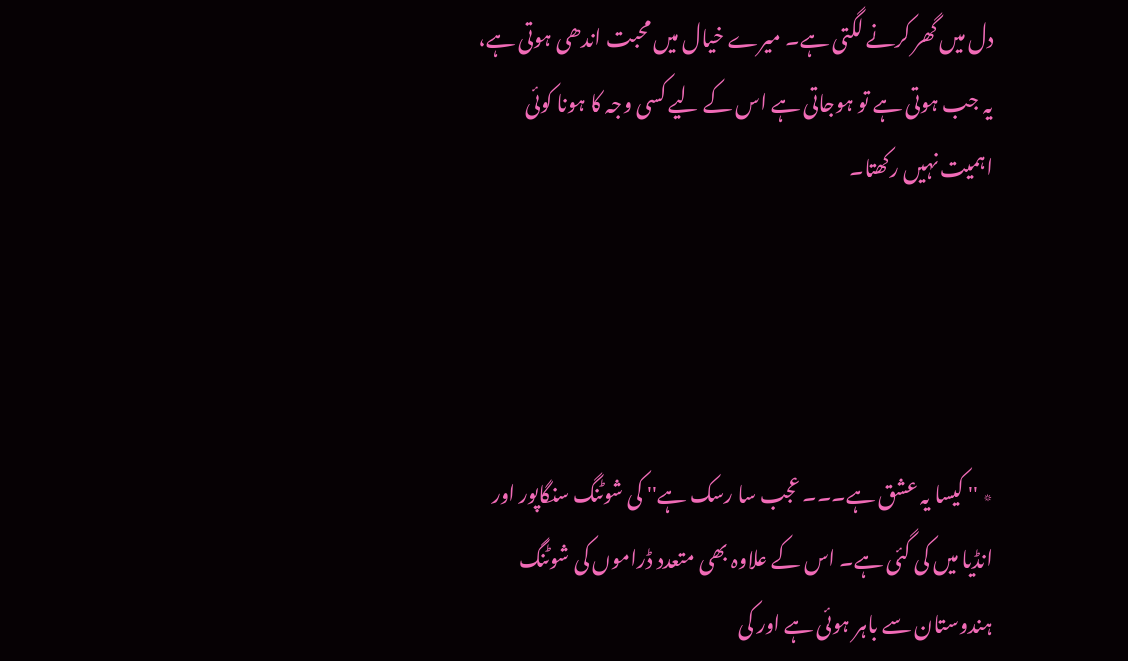دل میں گھر کرنے لگتی ہے۔ میرے خیال میں محبت اندھی ہوتی ہے، یہ جب ہوتی ہے تو ہوجاتی ہے اس کے لیے کسی وجہ کا ہونا کوئی اہمیت نہیں رکھتا۔




٭ '' کیسا یہ عشق ہے۔۔۔ عجب سا رسک ہے'' کی شوٹنگ سنگاپور اور انڈیا میں کی گئی ہے۔ اس کے علاوہ بھی متعدد ڈراموں کی شوٹنگ ہندوستان سے باہر ہوئی ہے اور کی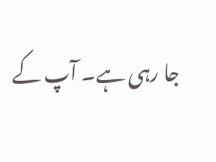جا رہی ہے۔ آپ کے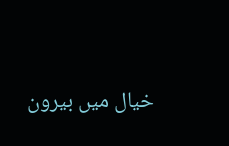خیال میں بیرون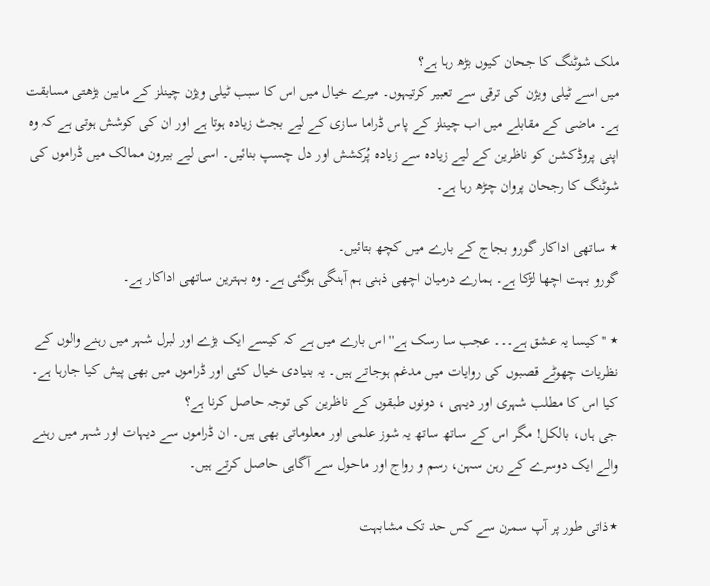ملک شوٹنگ کا جحان کیوں بڑھ رہا ہے؟
میں اسے ٹیلی ویژن کی ترقی سے تعبیر کرتیہوں۔ میرے خیال میں اس کا سبب ٹیلی ویژن چینلز کے مابین بڑھتی مسابقت ہے۔ ماضی کے مقابلے میں اب چینلز کے پاس ڈراما سازی کے لیے بجٹ زیادہ ہوتا ہے اور ان کی کوشش ہوتی ہے کہ وہ اپنی پروڈکشن کو ناظرین کے لیے زیادہ سے زیادہ پُرکشش اور دل چسپ بنائیں۔ اسی لیے بیرون ممالک میں ڈراموں کی شوٹنگ کا رجحان پروان چڑھ رہا ہے۔

٭ ساتھی اداکار گورو بجاج کے بارے میں کچھ بتائیں۔
گورو بہت اچھا لڑکا ہے۔ ہمارے درمیان اچھی ذہنی ہم آہنگی ہوگئی ہے۔ وہ بہترین ساتھی اداکار ہے۔

٭ '' کیسا یہ عشق ہے۔۔۔ عجب سا رسک ہے'' اس بارے میں ہے کہ کیسے ایک بڑے اور لبرل شہر میں رہنے والوں کے نظریات چھوٹے قصبوں کی روایات میں مدغم ہوجاتے ہیں۔ یہ بنیادی خیال کئی اور ڈراموں میں بھی پیش کیا جارہا ہے۔ کیا اس کا مطلب شہری اور دیہی ، دونوں طبقوں کے ناظرین کی توجہ حاصل کرنا ہے؟
جی ہاں، بالکل! مگر اس کے ساتھ ساتھ یہ شوز علمی اور معلوماتی بھی ہیں۔ ان ڈراموں سے دیہات اور شہر میں رہنے والے ایک دوسرے کے رہن سہن، رسم و رواج اور ماحول سے آگاہی حاصل کرتے ہیں۔

٭ذاتی طور پر آپ سمرن سے کس حد تک مشابہت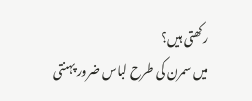رکھتی ہیں؟
میں سمرن کی طرح لباس ضرور پہنتی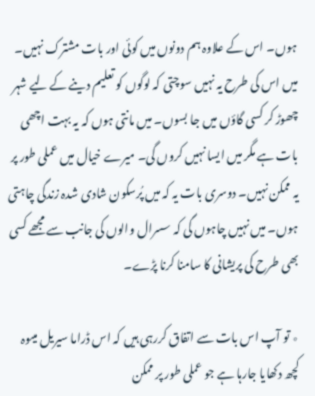ہوں۔ اس کے علاوہ ہم دونوں میں کوئی اور بات مشترک نہیں۔ میں اس کی طرح یہ نہیں سوچتی کہ لوگوں کو تعلیم دینے کے لیے شہر چھوڑ کر کسی گاؤں میں جا بسوں۔ میں مانتی ہوں کہ یہ بہت اچھی بات ہے مگر میں ایسا نہیں کروں گی۔ میرے خیال میں عملی طور پر یہ ممکن نہیں۔ دوسری بات یہ کہ میں پُرسکون شادی شدہ زندگی چاہتی ہوں۔ میں نہیں چاہوں گی کہ سسرال والوں کی جانب سے مجھے کسی بھی طرح کی پریشانی کا سامنا کرنا پڑے۔

٭ تو آپ اس بات سے اتفاق کررہی ہیں کہ اس ڈراما سیریل میںوہ کچھ دکھایا جارہا ہے جو عملی طور پر ممکن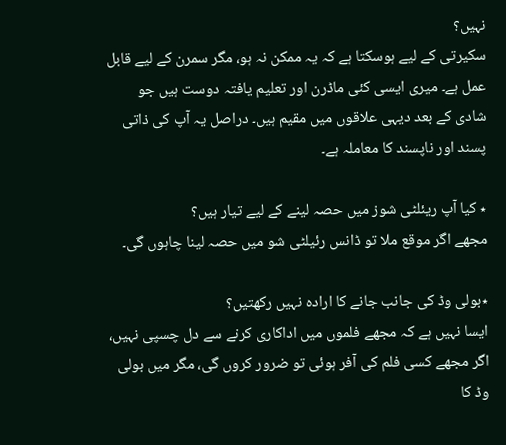نہیں؟
سکیرتی کے لیے ہوسکتا ہے کہ یہ ممکن نہ ہو، مگر سمرن کے لیے قابل عمل ہے۔ میری ایسی کئی ماڈرن اور تعلیم یافتہ دوست ہیں جو شادی کے بعد دیہی علاقوں میں مقیم ہیں۔ دراصل یہ آپ کی ذاتی پسند اور ناپسند کا معاملہ ہے۔

٭ کیا آپ ریئلٹی شوز میں حصہ لینے کے لیے تیار ہیں؟
مجھے اگر موقع ملا تو ڈانس رئیلٹی شو میں حصہ لینا چاہوں گی۔

٭بولی وڈ کی جانب جانے کا ارادہ نہیں رکھتیں؟
ایسا نہیں ہے کہ مجھے فلموں میں اداکاری کرنے سے دل چسپی نہیں، اگر مجھے کسی فلم کی آفر ہوئی تو ضرور کروں گی، مگر میں بولی وڈ کا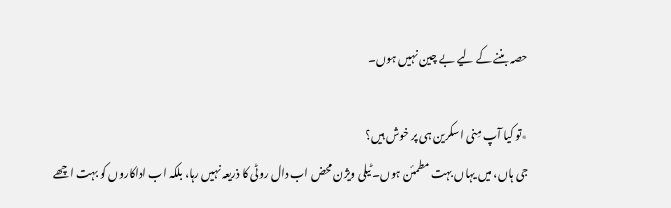حصہ بننے کے لیے بے چین نہیں ہوں۔

٭تو کیا آپ مِنی اسکرین ہی پر خوش ہیں؟
جی ہاں، میں یہاں بہت مطمئن ہوں۔ ٹیلی ویژن محض اب دال روٹی کا ذریعہ نہیں رہا، بلکہ اب اداکاروں کو بہت اچھے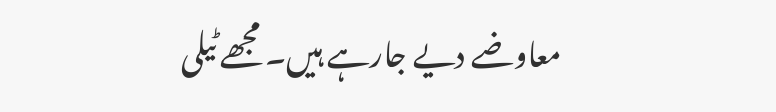معاوضے دیے جارہے ہیں۔ مجھے ٹیلی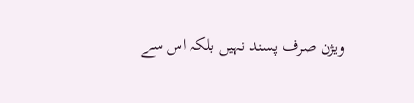ویژن صرف پسند نہیں بلکہ اس سے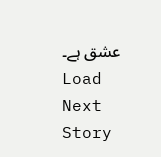عشق ہے۔
Load Next Story